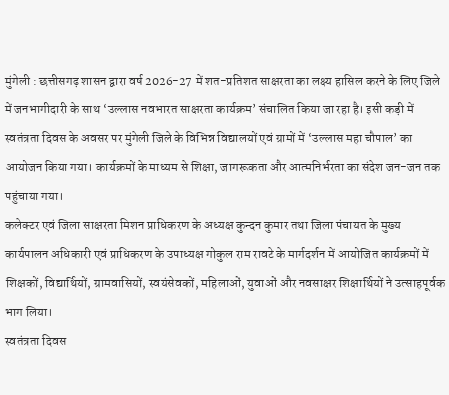मुंगेली : छत्तीसगढ़ शासन द्वारा वर्ष 2026-27 में शत-प्रतिशत साक्षरता का लक्ष्य हासिल करने के लिए जिले में जनभागीदारी के साथ ‘उल्लास नवभारत साक्षरता कार्यक्रम’ संचालित किया जा रहा है। इसी कड़ी में स्वतंत्रता दिवस के अवसर पर मुंगेली जिले के विभिन्न विद्यालयों एवं ग्रामों में ‘उल्लास महा चौपाल’ का आयोजन किया गया। कार्यक्रमों के माध्यम से शिक्षा, जागरूकता और आत्मनिर्भरता का संदेश जन-जन तक पहुंचाया गया।
कलेक्टर एवं जिला साक्षरता मिशन प्राधिकरण के अध्यक्ष कुन्दन कुमार तथा जिला पंचायत के मुख्य कार्यपालन अधिकारी एवं प्राधिकरण के उपाध्यक्ष गोकुल राम रावटे के मार्गदर्शन में आयोजित कार्यक्रमों में शिक्षकों, विद्यार्थियों, ग्रामवासियों, स्वयंसेवकों, महिलाओं, युवाओं और नवसाक्षर शिक्षार्थियों ने उत्साहपूर्वक भाग लिया।
स्वतंत्रता दिवस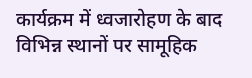कार्यक्रम में ध्वजारोहण के बाद विभिन्न स्थानों पर सामूहिक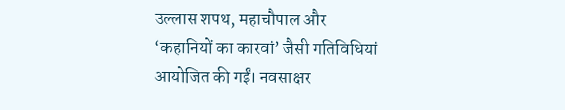उल्लास शपथ, महाचौपाल और ‘कहानियों का कारवां’ जैसी गतिविधियां आयोजित की गईं। नवसाक्षर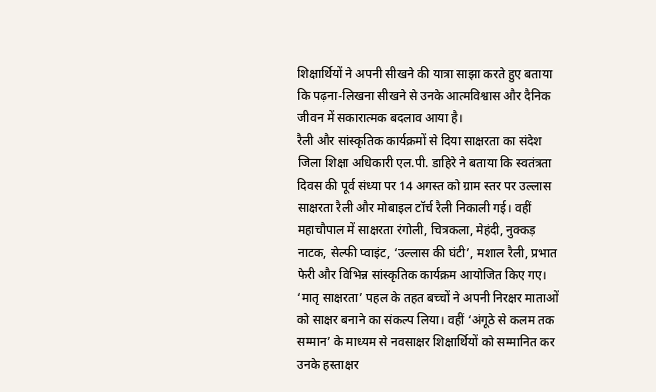शिक्षार्थियों ने अपनी सीखने की यात्रा साझा करते हुए बताया कि पढ़ना-लिखना सीखने से उनके आत्मविश्वास और दैनिक जीवन में सकारात्मक बदलाव आया है।
रैली और सांस्कृतिक कार्यक्रमों से दिया साक्षरता का संदेश
जिला शिक्षा अधिकारी एल.पी. डाहिरे ने बताया कि स्वतंत्रता दिवस की पूर्व संध्या पर 14 अगस्त को ग्राम स्तर पर उल्लास साक्षरता रैली और मोबाइल टॉर्च रैली निकाली गई। वहीं महाचौपाल में साक्षरता रंगोली, चित्रकला, मेहंदी, नुक्कड़ नाटक, सेल्फी प्वाइंट, ‘उल्लास की घंटी’, मशाल रैली, प्रभात फेरी और विभिन्न सांस्कृतिक कार्यक्रम आयोजित किए गए।
‘मातृ साक्षरता’ पहल के तहत बच्चों ने अपनी निरक्षर माताओं को साक्षर बनाने का संकल्प लिया। वहीं ‘अंगूठे से कलम तक सम्मान’ के माध्यम से नवसाक्षर शिक्षार्थियों को सम्मानित कर उनके हस्ताक्षर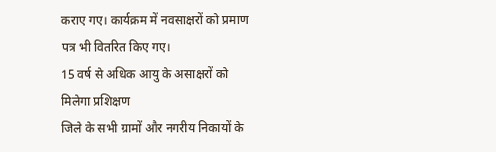कराए गए। कार्यक्रम में नवसाक्षरों को प्रमाण पत्र भी वितरित किए गए।
15 वर्ष से अधिक आयु के असाक्षरों को मिलेगा प्रशिक्षण
जिले के सभी ग्रामों और नगरीय निकायों के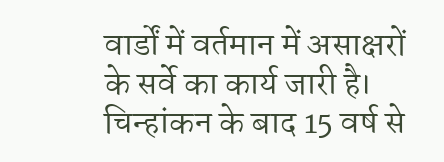वार्डों में वर्तमान में असाक्षरों के सर्वे का कार्य जारी है। चिन्हांकन के बाद 15 वर्ष से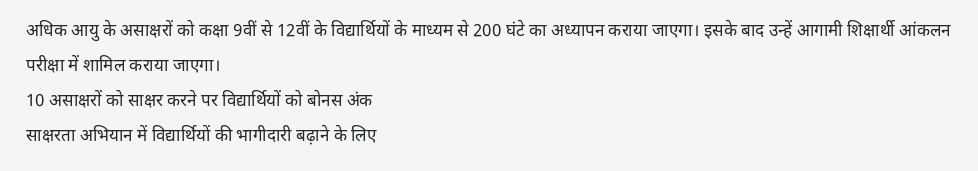अधिक आयु के असाक्षरों को कक्षा 9वीं से 12वीं के विद्यार्थियों के माध्यम से 200 घंटे का अध्यापन कराया जाएगा। इसके बाद उन्हें आगामी शिक्षार्थी आंकलन परीक्षा में शामिल कराया जाएगा।
10 असाक्षरों को साक्षर करने पर विद्यार्थियों को बोनस अंक
साक्षरता अभियान में विद्यार्थियों की भागीदारी बढ़ाने के लिए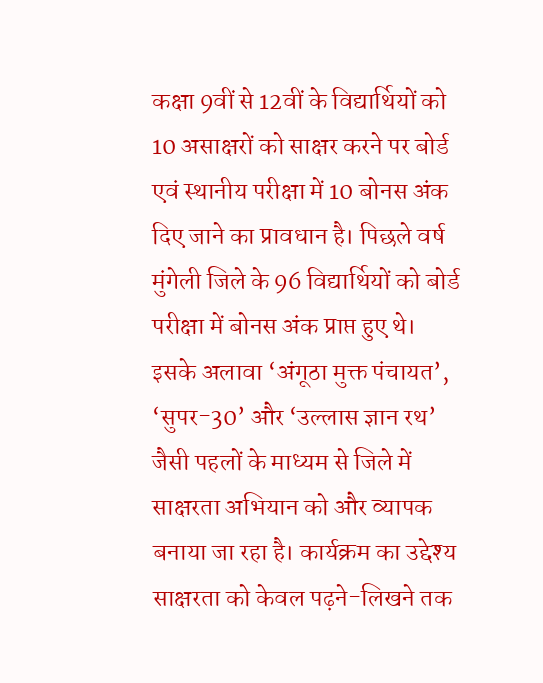कक्षा 9वीं से 12वीं के विद्यार्थियों को 10 असाक्षरों को साक्षर करने पर बोर्ड एवं स्थानीय परीक्षा में 10 बोनस अंक दिए जाने का प्रावधान है। पिछले वर्ष मुंगेली जिले के 96 विद्यार्थियों को बोर्ड परीक्षा में बोनस अंक प्राप्त हुए थे।
इसके अलावा ‘अंगूठा मुक्त पंचायत’, ‘सुपर-30’ और ‘उल्लास ज्ञान रथ’ जैसी पहलों के माध्यम से जिले में साक्षरता अभियान को और व्यापक बनाया जा रहा है। कार्यक्रम का उद्देश्य साक्षरता को केवल पढ़ने-लिखने तक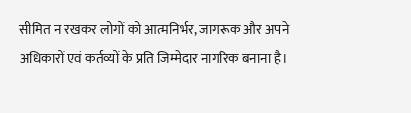सीमित न रखकर लोगों को आत्मनिर्भर, जागरूक और अपने अधिकारों एवं कर्तव्यों के प्रति जिम्मेदार नागरिक बनाना है।